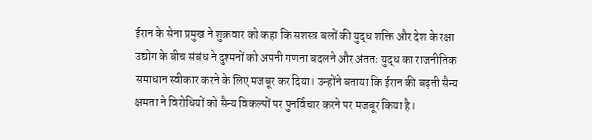ईरान के सेना प्रमुख ने शुक्रवार को कहा कि सशस्त्र बलों की युद्ध शक्ति और देश के रक्षा उद्योग के बीच संबंध ने दुश्मनों को अपनी गणना बदलने और अंततः युद्ध का राजनीतिक समाधान स्वीकार करने के लिए मजबूर कर दिया। उन्होंने बताया कि ईरान की बढ़ती सैन्य क्षमता ने विरोधियों को सैन्य विकल्पों पर पुनर्विचार करने पर मजबूर किया है।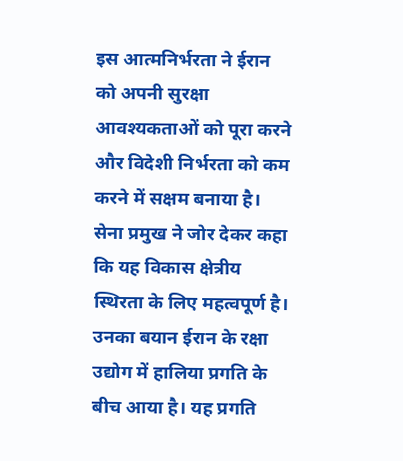इस आत्मनिर्भरता ने ईरान को अपनी सुरक्षा आवश्यकताओं को पूरा करने और विदेशी निर्भरता को कम करने में सक्षम बनाया है। सेना प्रमुख ने जोर देकर कहा कि यह विकास क्षेत्रीय स्थिरता के लिए महत्वपूर्ण है। उनका बयान ईरान के रक्षा उद्योग में हालिया प्रगति के बीच आया है। यह प्रगति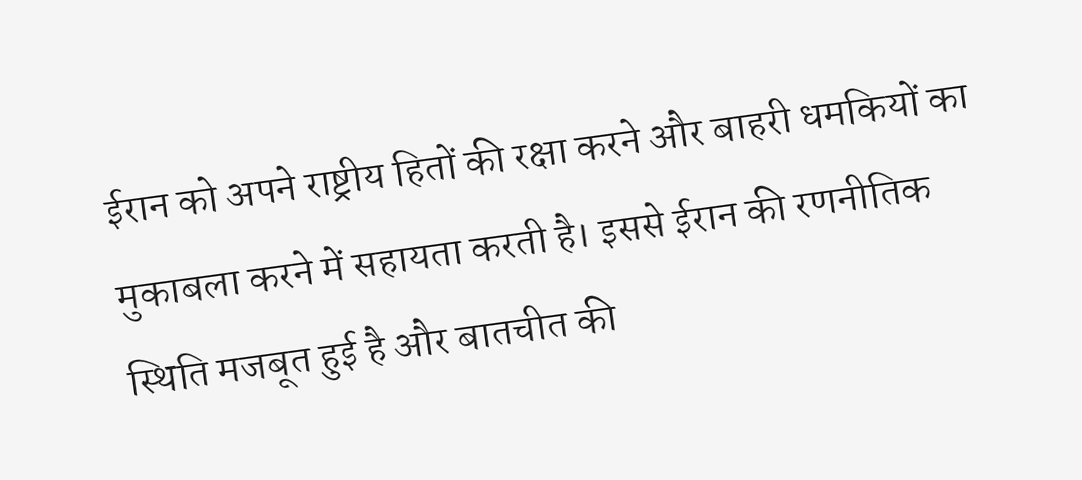ईरान को अपने राष्ट्रीय हितों की रक्षा करने और बाहरी धमकियों का मुकाबला करने में सहायता करती है। इससे ईरान की रणनीतिक स्थिति मजबूत हुई है और बातचीत की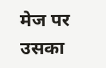मेज पर उसका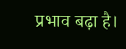प्रभाव बढ़ा है।